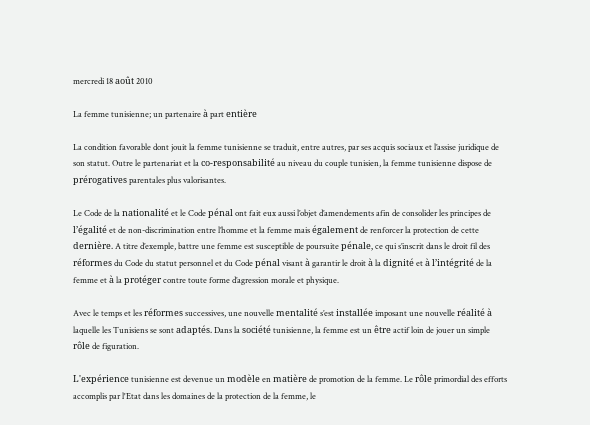mercredi 18 août 2010

La femme tunisienne; un partenaire à part entière

La condition favorable dont jouit la femme tunisienne se traduit, entre autres, par ses acquis sociaux et l’assise juridique de son statut. Outre le partenariat et la co-responsabilité au niveau du couple tunisien, la femme tunisienne dispose de prérogatives parentales plus valorisantes.

Le Code de la nationalité et le Code pénal ont fait eux aussi l’objet d’amendements afin de consolider les principes de l’égalité et de non-discrimination entre l’homme et la femme mais également de renforcer la protection de cette dernière. A titre d’exemple, battre une femme est susceptible de poursuite pénale, ce qui s’inscrit dans le droit fil des réformes du Code du statut personnel et du Code pénal visant à garantir le droit à la dignité et à l’intégrité de la femme et à la protéger contre toute forme d’agression morale et physique.

Avec le temps et les réformes successives, une nouvelle mentalité s’est installée imposant une nouvelle réalité à laquelle les Tunisiens se sont adaptés. Dans la société tunisienne, la femme est un être actif loin de jouer un simple rôle de figuration.

L'expérience tunisienne est devenue un modèle en matière de promotion de la femme. Le rôle primordial des efforts accomplis par l'Etat dans les domaines de la protection de la femme, le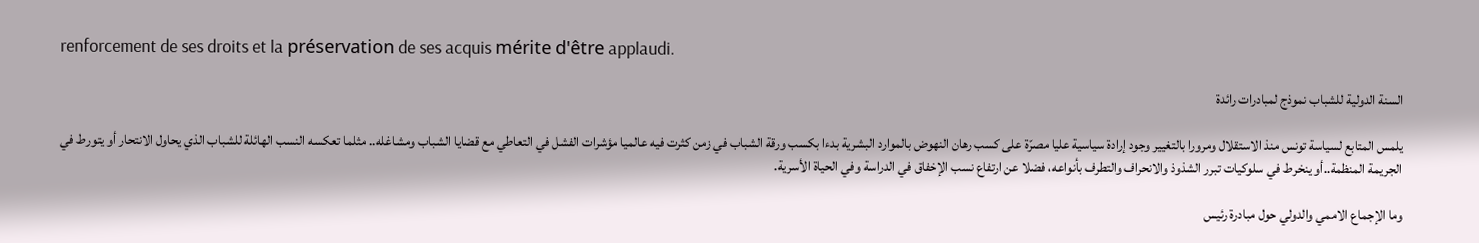renforcement de ses droits et la préservation de ses acquis mérite d'être applaudi.

السنة الدولية للشباب نموذج لمبادرات رائدة

يلمس المتابع لسياسة تونس منذ الاستقلال ومرورا بالتغيير وجود إرادة سياسية عليا مصرّة على كسب رهان النهوض بالموارد البشرية بدءا بكسب ورقة الشباب في زمن كثرت فيه عالميا مؤشرات الفشل في التعاطي مع قضايا الشباب ومشاغله.. مثلما تعكسه النسب الهائلة للشباب الذي يحاول الانتحار أو يتورط في الجريمة المنظمة..أو ينخرط في سلوكيات تبرر الشذوذ والانحراف والتطرف بأنواعه، فضلا عن ارتفاع نسب الإخفاق في الدراسة وفي الحياة الأسرية.

وما الإجماع الاممي والدولي حول مبادرة رئيس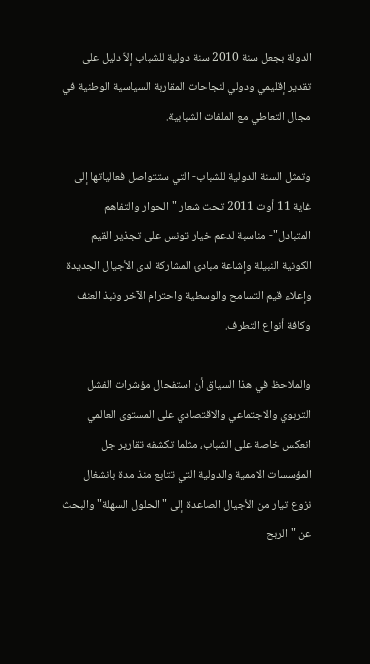الدولة بجعل سنة 2010 سنة دولية للشباب إلاّ دليل على تقدير إقليمي ودولي لنجاحات المقاربة السياسية الوطنية في مجال التعاطي مع الملفات الشبابية.

وتمثل السنة الدولية للشباب- التي ستتواصل فعالياتها إلى غاية 11 أوت 2011 تحت شعار "الحوار والتفاهم المتبادل"- مناسبة لدعم خيار تونس على تجذير القيم الكونية النبيلة وإشاعة مبادئ المشاركة لدى الأجيال الجديدة وإعلاء قيم التسامح والوسطية واحترام الآخر ونبذ العنف وكافة أنواع التطرف.

والملاحظ في هذا السياق أن استفحال مؤشرات الفشل التربوي والاجتماعي والاقتصادي على المستوى العالمي انعكس خاصة على الشباب، مثلما تكشفه تقارير جل المؤسسات الاممية والدولية التي تتابع منذ مدة بانشغال نزوع تيار من الأجيال الصاعدة إلى "الحلول السهلة" والبحث عن "الربح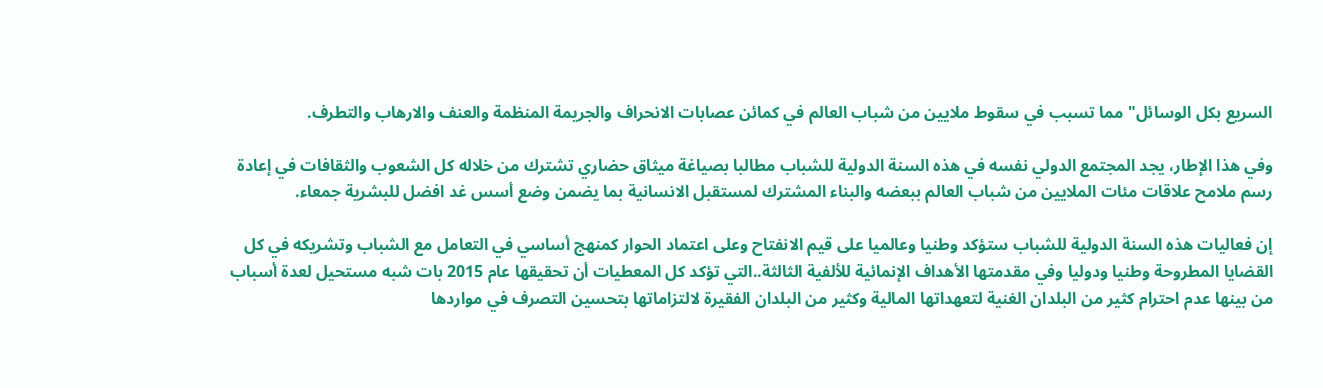السريع بكل الوسائل" مما تسبب في سقوط ملايين من شباب العالم في كمائن عصابات الانحراف والجريمة المنظمة والعنف والارهاب والتطرف.

وفي هذا الإطار، يجد المجتمع الدولي نفسه في هذه السنة الدولية للشباب مطالبا بصياغة ميثاق حضاري تشترك من خلاله كل الشعوب والثقافات في إعادة رسم ملامح علاقات مئات الملايين من شباب العالم ببعضه والبناء المشترك لمستقبل الانسانية بما يضمن وضع أسس غد افضل للبشرية جمعاء.

إن فعاليات هذه السنة الدولية للشباب ستؤكد وطنيا وعالميا على قيم الانفتاح وعلى اعتماد الحوار كمنهج أساسي في التعامل مع الشباب وتشريكه في كل القضايا المطروحة وطنيا ودوليا وفي مقدمتها الأهداف الإنمائية للألفية الثالثة..التي تؤكد كل المعطيات أن تحقيقها عام 2015 بات شبه مستحيل لعدة أسباب من بينها عدم احترام كثير من البلدان الغنية لتعهداتها المالية وكثير من البلدان الفقيرة لالتزاماتها بتحسين التصرف في مواردها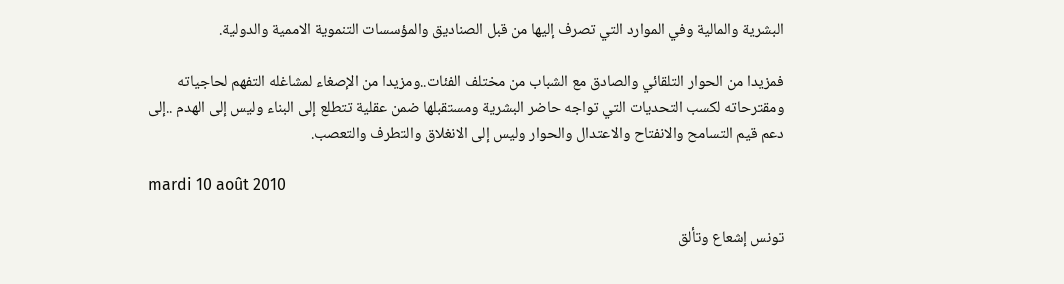البشرية والمالية وفي الموارد التي تصرف إليها من قبل الصناديق والمؤسسات التنموية الاممية والدولية.

فمزيدا من الحوار التلقائي والصادق مع الشباب من مختلف الفئات..ومزيدا من الإصغاء لمشاغله التفهم لحاجياته ومقترحاته لكسب التحديات التي تواجه حاضر البشرية ومستقبلها ضمن عقلية تتطلع إلى البناء وليس إلى الهدم ..إلى دعم قيم التسامح والانفتاح والاعتدال والحوار وليس إلى الانغلاق والتطرف والتعصب.

mardi 10 août 2010

تونس إشعاع وتألق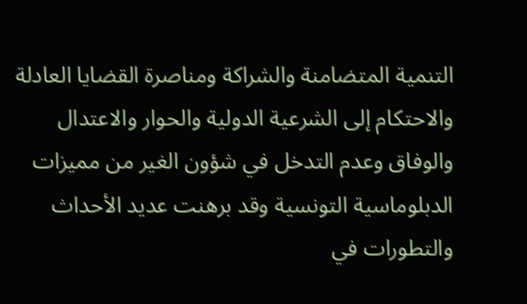التنمية المتضامنة والشراكة ومناصرة القضايا العادلة والاحتكام إلى الشرعية الدولية والحوار والاعتدال والوفاق وعدم التدخل في شؤون الغير من مميزات الدبلوماسية التونسية وقد برهنت عديد الأحداث والتطورات في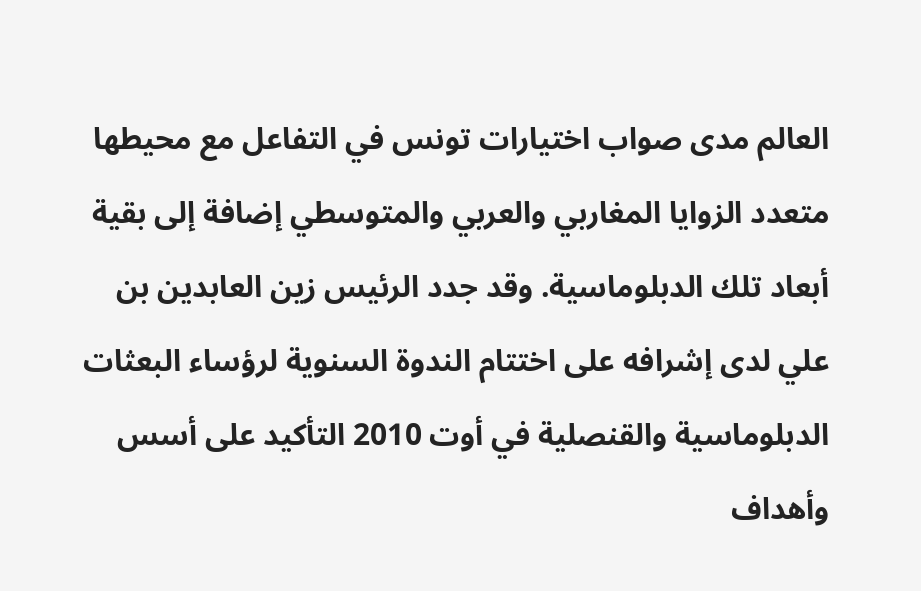العالم مدى صواب اختيارات تونس في التفاعل مع محيطها متعدد الزوايا المغاربي والعربي والمتوسطي إضافة إلى بقية أبعاد تلك الدبلوماسية. وقد جدد الرئيس زين العابدين بن علي لدى إشرافه على اختتام الندوة السنوية لرؤساء البعثات الدبلوماسية والقنصلية في أوت 2010 التأكيد على أسس وأهداف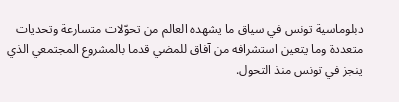دبلوماسية تونس في سياق ما يشهده العالم من تحوّلات متسارعة وتحديات متعددة وما يتعين استشرافه من آفاق للمضي قدما بالمشروع المجتمعي الذي ينجز في تونس منذ التحول.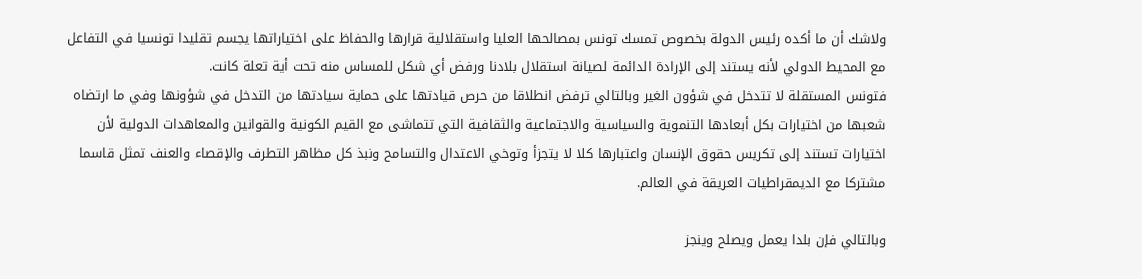ولاشك أن ما أكده رئيس الدولة بخصوص تمسك تونس بمصالحها العليا واستقلالية قرارها والحفاظ على اختياراتها يجسم تقليدا تونسيا في التفاعل مع المحيط الدولي لأنه يستند إلى الإرادة الدائمة لصيانة استقلال بلادنا ورفض أي شكل للمساس منه تحت أية تعلة كانت.
فتونس المستقلة لا تتدخل في شؤون الغير وبالتالي ترفض انطلاقا من حرص قيادتها على حماية سيادتها من التدخل في شؤونها وفي ما ارتضاه شعبها من اختيارات بكل أبعادها التنموية والسياسية والاجتماعية والثقافية التي تتماشى مع القيم الكونية والقوانين والمعاهدات الدولية لأن اختيارات تستند إلى تكريس حقوق الإنسان واعتبارها كلا لا يتجزأ وتوخي الاعتدال والتسامح ونبذ كل مظاهر التطرف والإقصاء والعنف تمثل قاسما مشتركا مع الديمقراطيات العريقة في العالم.

وبالتالي فإن بلدا يعمل ويصلح وينجز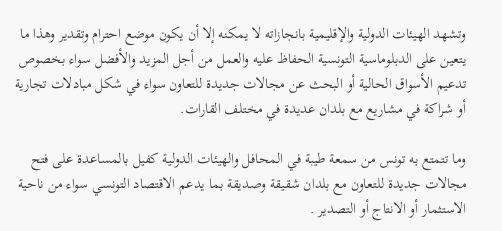وتشهد الهيئات الدولية والإقليمية بانجازاته لا يمكنه إلا أن يكون موضع احترام وتقدير وهذا ما يتعين على الدبلوماسية التونسية الحفاظ عليه والعمل من أجل المزيد والأفضل سواء بخصوص تدعيم الأسواق الحالية أو البحث عن مجالات جديدة للتعاون سواء في شكل مبادلات تجارية أو شراكة في مشاريع مع بلدان عديدة في مختلف القارات.

وما تتمتع به تونس من سمعة طيبة في المحافل والهيئات الدولية كفيل بالمساعدة على فتح مجالات جديدة للتعاون مع بلدان شقيقة وصديقة بما يدعم الاقتصاد التونسي سواء من ناحية الاستثمار أو الانتاج أو التصدير .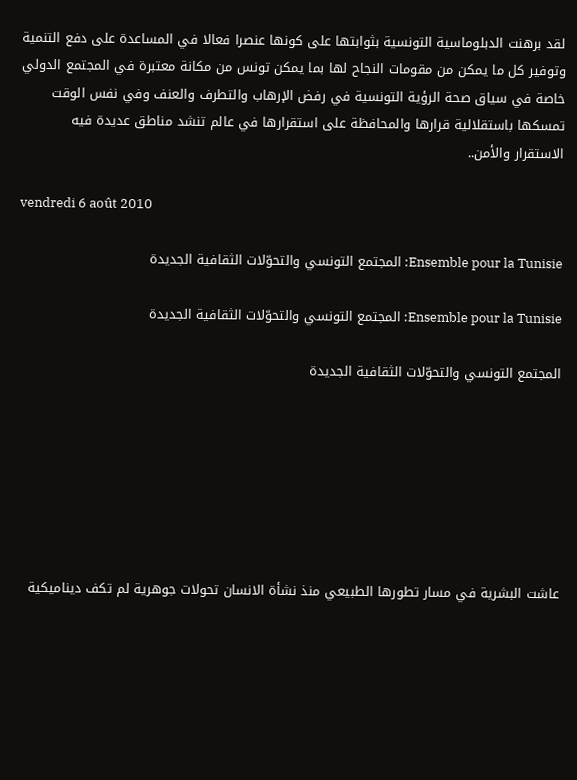لقد برهنت الدبلوماسية التونسية بثوابتها على كونها عنصرا فعالا في المساعدة على دفع التنمية وتوفير كل ما يمكن من مقومات النجاح لها بما يمكن تونس من مكانة معتبرة في المجتمع الدولي خاصة في سياق صحة الرؤية التونسية في رفض الإرهاب والتطرف والعنف وفي نفس الوقت تمسكها باستقلالية قرارها والمحافظة على استقرارها في عالم تنشد مناطق عديدة فيه الاستقرار والأمن..

vendredi 6 août 2010

Ensemble pour la Tunisie: المجتمع التونسي والتحوّلات الثقافية الجديدة

Ensemble pour la Tunisie: المجتمع التونسي والتحوّلات الثقافية الجديدة

المجتمع التونسي والتحوّلات الثقافية الجديدة







عاشت البشرية في مسار تطورها الطبيعي منذ نشأة الانسان تحولات جوهرية لم تكف ديناميكية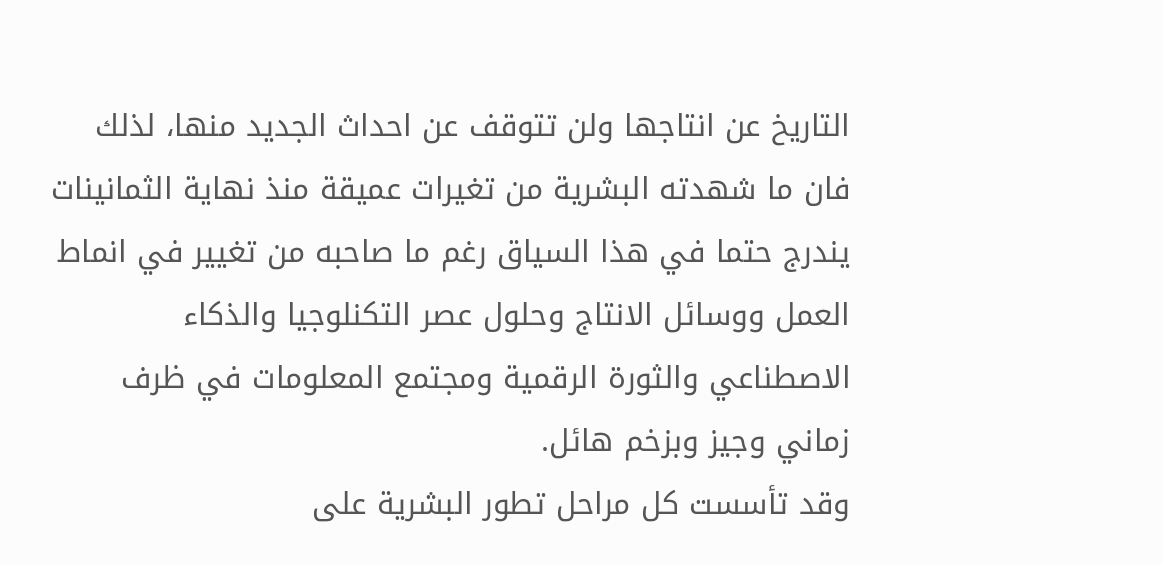التاريخ عن انتاجها ولن تتوقف عن احداث الجديد منها، لذلك فان ما شهدته البشرية من تغيرات عميقة منذ نهاية الثمانينات يندرج حتما في هذا السياق رغم ما صاحبه من تغيير في انماط العمل ووسائل الانتاج وحلول عصر التكنلوجيا والذكاء الاصطناعي والثورة الرقمية ومجتمع المعلومات في ظرف زماني وجيز وبزخم هائل.
وقد تأسست كل مراحل تطور البشرية على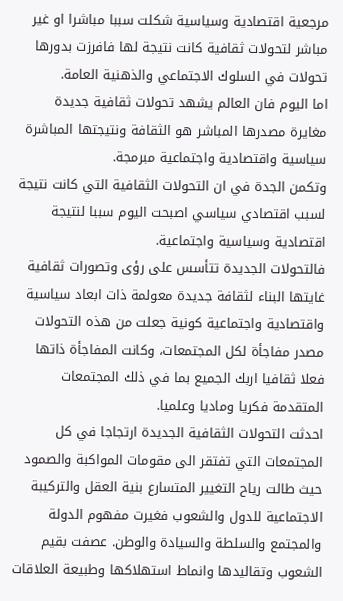مرجعية اقتصادية وسياسية شكلت سببا مباشرا او غير مباشر لتحولات ثقافية كانت نتيجة لها فافرزت بدورها تحولات في السلوك الاجتماعي والذهنية العامة.
اما اليوم فان العالم يشهد تحولات ثقافية جديدة مغايرة مصدرها المباشر هو الثقافة ونتيجتها المباشرة سياسية واقتصادية واجتماعية مبرمجة.
وتكمن الجدة في ان التحولات الثقافية التي كانت نتيجة لسبب اقتصادي سياسي اصبحت اليوم سببا لنتيجة اقتصادية وسياسية واجتماعية.
فالتحولات الجديدة تتأسس على رؤى وتصورات ثقافية غايتها البناء لثقافة جديدة معولمة ذات ابعاد سياسية واقتصادية واجتماعية كونية جعلت من هذه التحولات مصدر مفاجأة لكل المجتمعات، وكانت المفاجأة ذاتها فعلا ثقافيا اربك الجميع بما في ذلك المجتمعات المتقدمة فكريا وماديا وعلميا.
احدثت التحولات الثقافية الجديدة ارتجاجا في كل المجتمعات التي تفتقر الى مقومات المواكبة والصمود حيث طالت رياح التغيير المتسارع بنية العقل والتركيبة الاجتماعية للدول والشعوب فغيرت مفهوم الدولة والمجتمع والسلطة والسيادة والوطن. عصفت بقيم الشعوب وتقاليدها وانماط استهلاكها وطبيعة العلاقات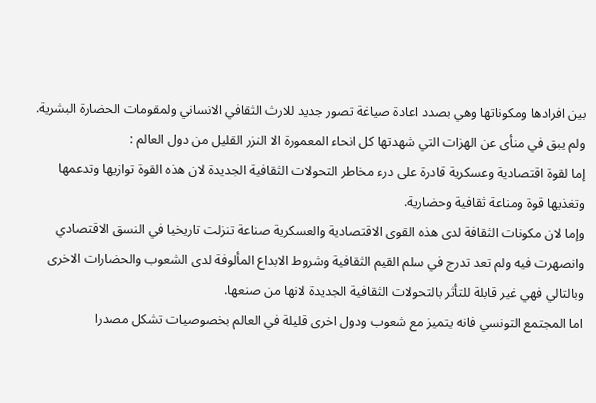بين افرادها ومكوناتها وهي بصدد اعادة صياغة تصور جديد للارث الثقافي الانساني ولمقومات الحضارة البشرية.
ولم يبق في منأى عن الهزات التي شهدتها كل انحاء المعمورة الا النزر القليل من دول العالم :
إما لقوة اقتصادية وعسكرية قادرة على درء مخاطر التحولات الثقافية الجديدة لان هذه القوة توازيها وتدعمها وتغذيها قوة ومناعة ثقافية وحضارية.
وإما لان مكونات الثقافة لدى هذه القوى الاقتصادية والعسكرية صناعة تنزلت تاريخيا في النسق الاقتصادي وانصهرت فيه ولم تعد تدرج في سلم القيم الثقافية وشروط الابداع المألوفة لدى الشعوب والحضارات الاخرى وبالتالي فهي غير قابلة للتأثر بالتحولات الثقافية الجديدة لانها من صنعها.
اما المجتمع التونسي فانه يتميز مع شعوب ودول اخرى قليلة في العالم بخصوصيات تشكل مصدرا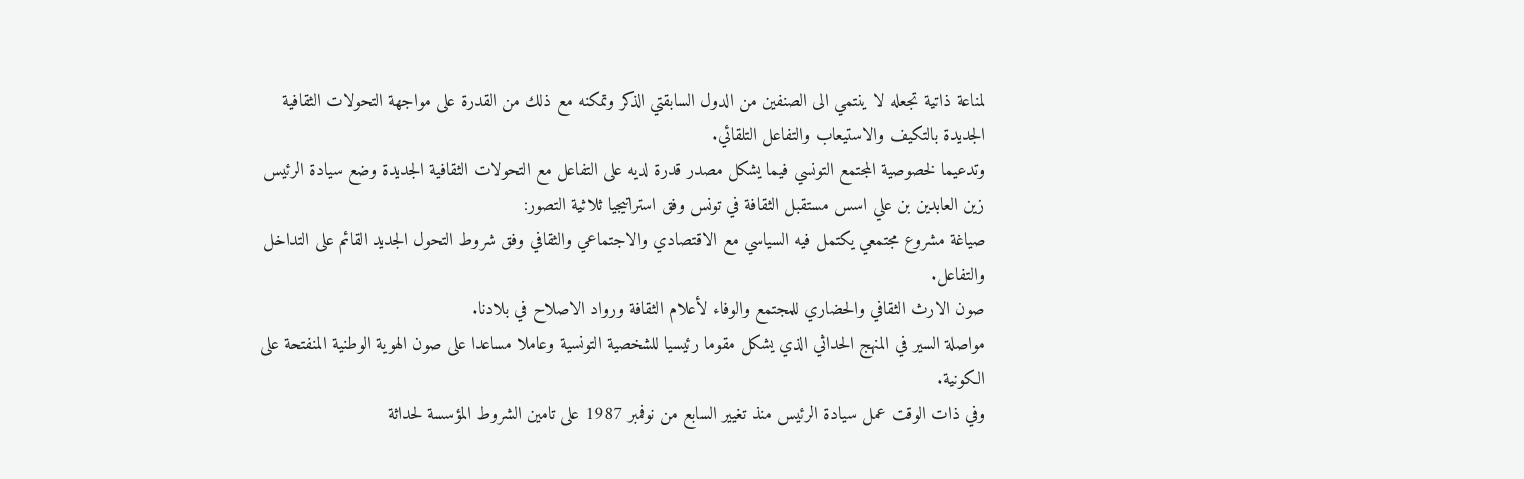لمناعة ذاتية تجعله لا ينتمي الى الصنفين من الدول السابقتي الذكر وتمكنه مع ذلك من القدرة على مواجهة التحولات الثقافية الجديدة بالتكيف والاستيعاب والتفاعل التلقائي.
وتدعيما لخصوصية المجتمع التونسي فيما يشكل مصدر قدرة لديه على التفاعل مع التحولات الثقافية الجديدة وضع سيادة الرئيس زين العابدين بن علي اسس مستقبل الثقافة في تونس وفق استراتيجيا ثلاثية التصور:
صياغة مشروع مجتمعي يكتمل فيه السياسي مع الاقتصادي والاجتماعي والثقافي وفق شروط التحول الجديد القائم على التداخل والتفاعل.
صون الارث الثقافي والحضاري للمجتمع والوفاء لأعلام الثقافة ورواد الاصلاح في بلادنا.
مواصلة السير في المنهج الحداثي الذي يشكل مقوما رئيسيا للشخصية التونسية وعاملا مساعدا على صون الهوية الوطنية المنفتحة على الكونية.
وفي ذات الوقت عمل سيادة الرئيس منذ تغيير السابع من نوفمبر 1987 على تامين الشروط المؤسسة لحداثة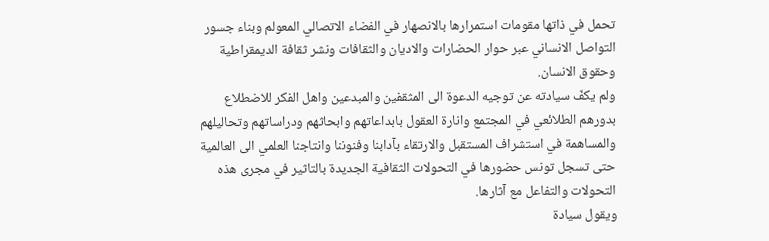تحمل في ذاتها مقومات استمرارها بالانصهار في الفضاء الاتصالي المعولم وبناء جسور التواصل الانساني عبر حوار الحضارات والاديان والثقافات ونشر ثقافة الديمقراطية وحقوق الانسان.
ولم يكفّ سيادته عن توجيه الدعوة الى المثقفين والمبدعين واهل الفكر للاضطلاع بدورهم الطلائعي في المجتمع وانارة العقول بابداعاتهم وابحاثهم ودراساتهم وتحاليلهم والمساهمة في استشراف المستقبل والارتقاء بآدابنا وفنوننا وانتاجنا العلمي الى العالمية حتى تسجل تونس حضورها في التحولات الثقافية الجديدة بالتاثير في مجرى هذه التحولات والتفاعل مع آثارها.
ويقول سيادة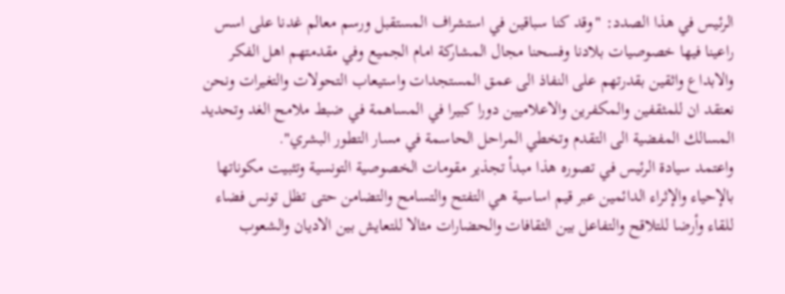الرئيس في هذا الصدد: "وقد كنا سباقين في استشراف المستقبل ورسم معالم غدنا على اسس راعينا فيها خصوصيات بلادنا وفسحنا مجال المشاركة امام الجميع وفي مقدمتهم اهل الفكر والابداع واثقين بقدرتهم على النفاذ الى عمق المستجدات واستيعاب التحولات والتغيرات ونحن نعتقد ان للمثقفين والمكفرين والاعلاميين دورا كبيرا في المساهمة في ضبط ملامح الغد وتحديد المسالك المفضية الى التقدم وتخطي المراحل الحاسمة في مسار التطور البشري".
واعتمد سيادة الرئيس في تصوره هذا مبدأ تجذير مقومات الخصوصية التونسية وتثبيت مكوناتها بالإحياء والإثراء الدائمين عبر قيم اساسية هي التفتح والتسامح والتضامن حتى تظل تونس فضاء للقاء وأرضا للتلاقح والتفاعل بين الثقافات والحضارات مثالا للتعايش بين الاديان والشعوب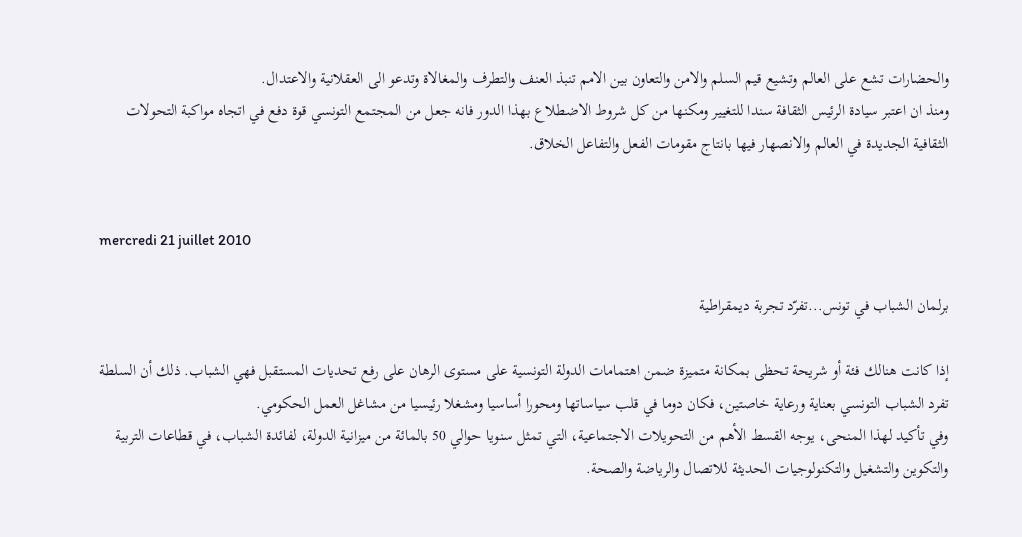والحضارات تشع على العالم وتشيع قيم السلم والامن والتعاون بين الامم تنبذ العنف والتطرف والمغالاة وتدعو الى العقلانية والاعتدال.
ومنذ ان اعتبر سيادة الرئيس الثقافة سندا للتغيير ومكنها من كل شروط الاضطلاع بهذا الدور فانه جعل من المجتمع التونسي قوة دفع في اتجاه مواكبة التحولات الثقافية الجديدة في العالم والانصهار فيها بانتاج مقومات الفعل والتفاعل الخلاق.


mercredi 21 juillet 2010

برلمان الشباب في تونس...تفرّد تجربة ديمقراطية

إذا كانت هنالك فئة أو شريحة تحظى بمكانة متميزة ضمن اهتمامات الدولة التونسية على مستوى الرهان على رفع تحديات المستقبل فهي الشباب. ذلك أن السلطة تفرد الشباب التونسي بعناية ورعاية خاصتين، فكان دوما في قلب سياساتها ومحورا أساسيا ومشغلا رئيسيا من مشاغل العمل الحكومي.
وفي تأكيد لهذا المنحى، يوجه القسط الأهم من التحويلات الاجتماعية، التي تمثل سنويا حوالي 50 بالمائة من ميزانية الدولة، لفائدة الشباب، في قطاعات التربية والتكوين والتشغيل والتكنولوجيات الحديثة للاتصال والرياضة والصحة.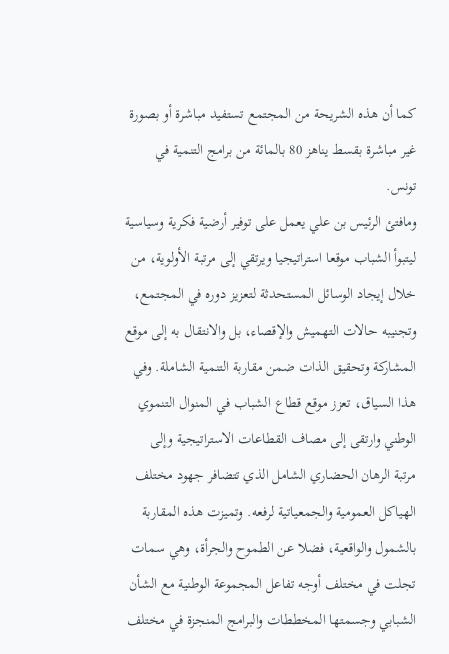كما أن هذه الشريحة من المجتمع تستفيد مباشرة أو بصورة غير مباشرة بقسط يناهز 80 بالمائة من برامج التنمية في تونس.
ومافتئ الرئيس بن علي يعمل على توفير أرضية فكرية وسياسية ليتبوأ الشباب موقعا استراتيجيا ويرتقي إلى مرتبة الأولوية، من خلال إيجاد الوسائل المستحدثة لتعزيز دوره في المجتمع، وتجنيبه حالات التهميش والإقصاء، بل والانتقال به إلى موقع المشاركة وتحقيق الذات ضمن مقاربة التنمية الشاملة. وفي هذا السياق، تعزز موقع قطاع الشباب في المنوال التنموي الوطني وارتقى إلى مصاف القطاعات الاستراتيجية وإلى مرتبة الرهان الحضاري الشامل الذي تتضافر جهود مختلف الهياكل العمومية والجمعياتية لرفعه. وتميزت هذه المقاربة بالشمول والواقعية، فضلا عن الطموح والجرأة، وهي سمات تجلت في مختلف أوجه تفاعل المجموعة الوطنية مع الشأن الشبابي وجسمتها المخططات والبرامج المنجزة في مختلف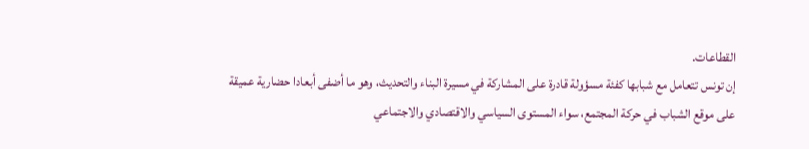القطاعات.
إن تونس تتعامل مع شبابها كفئة مسؤولة قادرة على المشاركة في مسيرة البناء والتحديث، وهو ما أضفى أبعادا حضارية عميقة على موقع الشباب في حركة المجتمع، سواء المستوى السياسي والاقتصادي والاجتماعي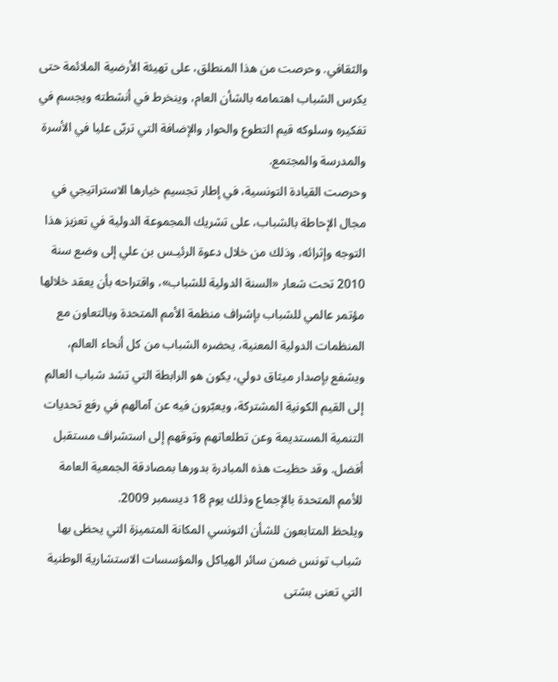والثقافي. وحرصت من هذا المنطلق، على تهيئة الأرضية الملائمة حتى يكرس الشباب اهتمامه بالشأن العام، وينخرط في أنشطته ويجسم في تفكيره وسلوكه قيم التطوع والحوار والإضافة التي تربّى عليا في الأسرة والمدرسة والمجتمع.
وحرصت القيادة التونسية، في إطار تجسيم خيارها الاستراتيجي في مجال الإحاطة بالشباب، على تشريك المجموعة الدولية في تعزيز هذا التوجه وإثرائه، وذلك من خلال دعوة الرئيـس بن علي إلى وضع سنة 2010 تحت شعار «السنة الدولية للشباب»، واقتراحه بأن يعقد خلالها مؤتمر عالمي للشباب بإشراف منظمة الأمم المتحدة وبالتعاون مع المنظمات الدولية المعنية، يحضره الشباب من كل أنحاء العالم، ويشفع بإصدار ميثاق دولي، يكون هو الرابطة التي تشد شباب العالم إلى القيم الكونية المشتركة، ويعبّرون فيه عن آمالهم في رفع تحديات التنمية المستديمة وعن تطلعاتهم وتوقهم إلى استشراف مستقبل أفضل. وقد حظيت هذه المبادرة بدورها بمصادقة الجمعية العامة للأمم المتحدة بالإجماع وذلك يوم 18 ديسمبر 2009.
ويلحظ المتابعون للشأن التونسي المكانة المتميزة التي يحظى بها شباب تونس ضمن سائر الهياكل والمؤسسات الاستشارية الوطنية التي تعنى بشتى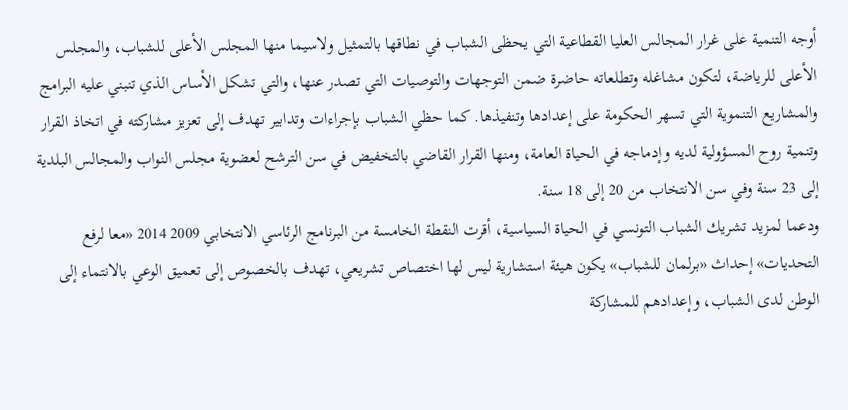أوجه التنمية على غرار المجالس العليا القطاعية التي يحظى الشباب في نطاقها بالتمثيل ولاسيما منها المجلس الأعلى للشباب، والمجلس الأعلى للرياضة، لتكون مشاغله وتطلعاته حاضرة ضمن التوجهات والتوصيات التي تصدر عنها، والتي تشكل الأساس الذي تنبني عليه البرامج والمشاريع التنموية التي تسهر الحكومة على إعدادها وتنفيذها. كما حظي الشباب بإجراءات وتدابير تهدف إلى تعزيز مشاركته في اتخاذ القرار وتنمية روح المسؤولية لديه وإدماجه في الحياة العامة، ومنها القرار القاضي بالتخفيض في سن الترشح لعضوية مجلس النواب والمجالس البلدية إلى 23 سنة وفي سن الانتخاب من 20 إلى 18 سنة.
ودعما لمزيد تشريك الشباب التونسي في الحياة السياسية، أقرت النقطة الخامسة من البرنامج الرئاسي الانتخابي 2009 2014 «معا لرفع التحديات» إحداث «برلمان للشباب» يكون هيئة استشارية ليس لها اختصاص تشريعي، تهدف بالخصوص إلى تعميق الوعي بالانتماء إلى الوطن لدى الشباب، وإعدادهم للمشاركة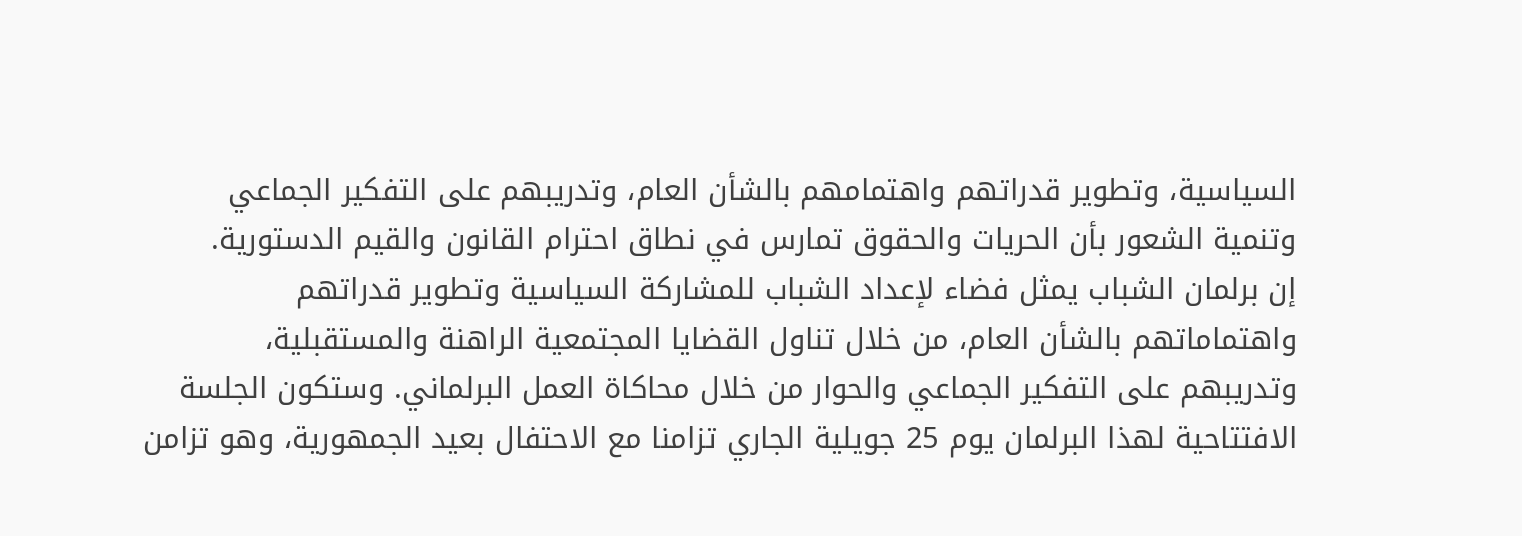السياسية، وتطوير قدراتهم واهتمامهم بالشأن العام، وتدريبهم على التفكير الجماعي وتنمية الشعور بأن الحريات والحقوق تمارس في نطاق احترام القانون والقيم الدستورية.
إن برلمان الشباب يمثل فضاء لإعداد الشباب للمشاركة السياسية وتطوير قدراتهم واهتماماتهم بالشأن العام، من خلال تناول القضايا المجتمعية الراهنة والمستقبلية، وتدريبهم على التفكير الجماعي والحوار من خلال محاكاة العمل البرلماني. وستكون الجلسة الافتتاحية لهذا البرلمان يوم 25 جويلية الجاري تزامنا مع الاحتفال بعيد الجمهورية، وهو تزامن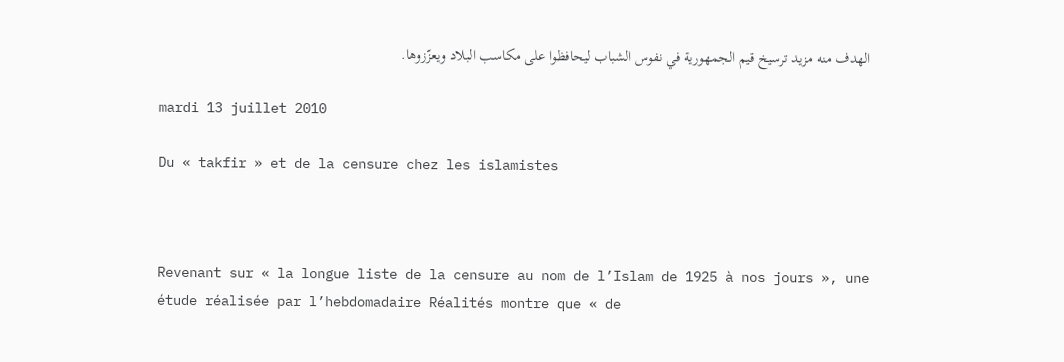الهدف منه مزيد ترسيخ قيم الجمهورية في نفوس الشباب ليحافظوا على مكاسب البلاد ويعزّزوها.

mardi 13 juillet 2010

Du « takfir » et de la censure chez les islamistes



Revenant sur « la longue liste de la censure au nom de l’Islam de 1925 à nos jours », une étude réalisée par l’hebdomadaire Réalités montre que « de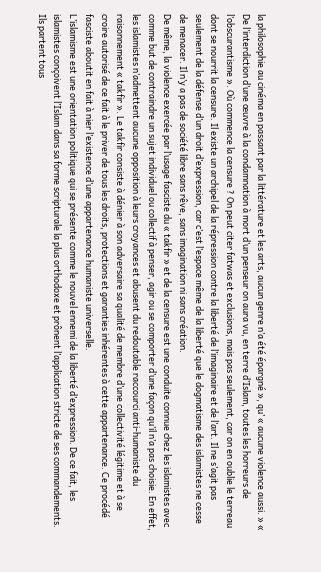la philosophie au cinéma en passant par la littérature et les arts, aucun genre n’a été épargné », qu’ « aucune violence aussi. » « De l’interdiction d’une œuvre à la condamnation à mort d’un penseur on aura vu, en terre d’Islam, toutes les horreurs de l’obscurantisme ». Où commence la censure ? On peut citer fatwas et exclusions, mais pas seulement, car on en oublie le terreau dont se nourrit la censure. Il existe un archipel de la répression contre la liberté de l’imaginaire et de l’art. Il ne s’agit pas seulement de la défense d’un droit d’expression, car c’est l’espace même de la liberté que le dogmatisme des islamistes ne cesse de menacer. Il n’y a pas de société libre sans rêve, sans imagination ni sans création.
De même, la violence exercée par l’usage fasciste du « takfir » et de la censure est une conduite connue chez les islamistes avec comme but de contraindre un sujet individuel ou collectif à penser, agir ou se comporter d’une façon qu’il n’a pas choisie. En effet, les islamistes n’admettent aucune opposition à leurs croyances et abusent du redoutable raccourci anti-humaniste du raisonnement « takfir ». Le takfir consiste à dénier à son adversaire sa qualité de membre d’une collectivité légitime et à se croire autorisé de ce fait à le priver de tous les droits, protections et garanties inhérentes à cette appartenance. Ce procédé fasciste aboutit en fait à nier l’existence d’une appartenance humaniste universelle.
L’islamisme est une orientation politique qui se présente comme le nouvel ennemi de la liberté d’expression. De ce fait, les islamistes conçoivent l’Islam dans sa forme scripturale la plus orthodoxe et prônent l’application stricte de ses commandements. Ils partent tous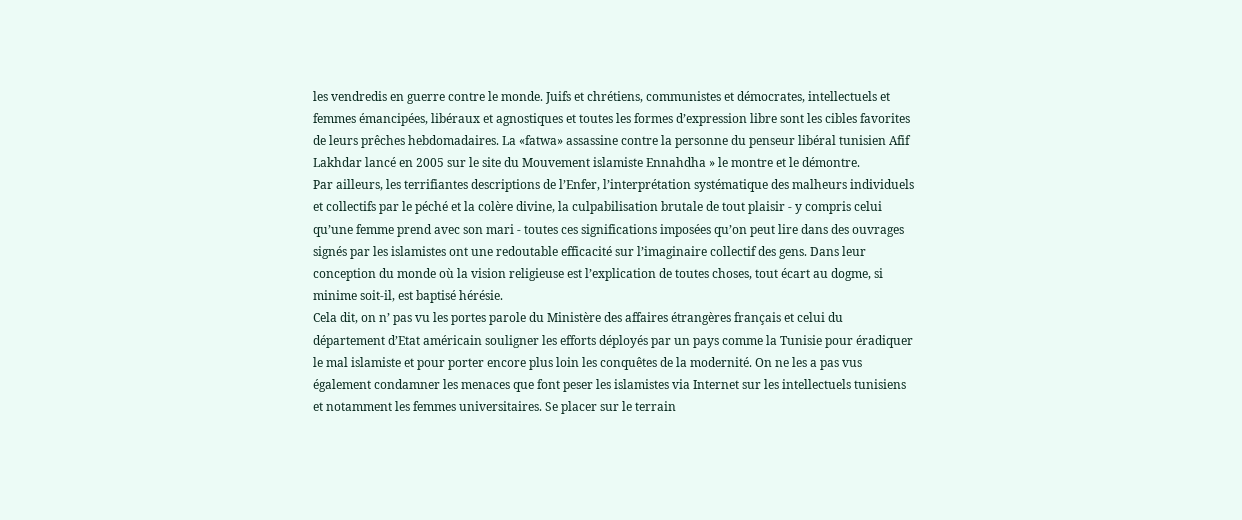les vendredis en guerre contre le monde. Juifs et chrétiens, communistes et démocrates, intellectuels et femmes émancipées, libéraux et agnostiques et toutes les formes d’expression libre sont les cibles favorites de leurs prêches hebdomadaires. La «fatwa» assassine contre la personne du penseur libéral tunisien Afif Lakhdar lancé en 2005 sur le site du Mouvement islamiste Ennahdha » le montre et le démontre.
Par ailleurs, les terrifiantes descriptions de l’Enfer, l’interprétation systématique des malheurs individuels et collectifs par le péché et la colère divine, la culpabilisation brutale de tout plaisir - y compris celui qu’une femme prend avec son mari - toutes ces significations imposées qu’on peut lire dans des ouvrages signés par les islamistes ont une redoutable efficacité sur l’imaginaire collectif des gens. Dans leur conception du monde où la vision religieuse est l’explication de toutes choses, tout écart au dogme, si minime soit-il, est baptisé hérésie.
Cela dit, on n’ pas vu les portes parole du Ministère des affaires étrangères français et celui du département d’Etat américain souligner les efforts déployés par un pays comme la Tunisie pour éradiquer le mal islamiste et pour porter encore plus loin les conquêtes de la modernité. On ne les a pas vus également condamner les menaces que font peser les islamistes via Internet sur les intellectuels tunisiens et notamment les femmes universitaires. Se placer sur le terrain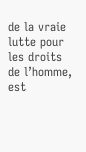de la vraie lutte pour les droits de l’homme, est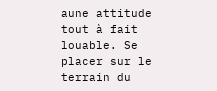aune attitude tout à fait louable. Se placer sur le terrain du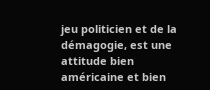jeu politicien et de la démagogie, est une attitude bien américaine et bien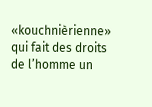«kouchnièrienne» qui fait des droits de l’homme un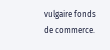vulgaire fonds de commerce.